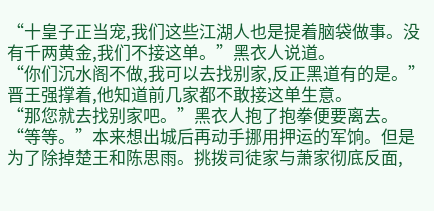“十皇子正当宠,我们这些江湖人也是提着脑袋做事。没有千两黄金,我们不接这单。”黑衣人说道。
“你们沉水阁不做,我可以去找别家,反正黑道有的是。”晋王强撑着,他知道前几家都不敢接这单生意。
“那您就去找别家吧。”黑衣人抱了抱拳便要离去。
“等等。”本来想出城后再动手挪用押运的军饷。但是为了除掉楚王和陈思雨。挑拨司徒家与萧家彻底反面,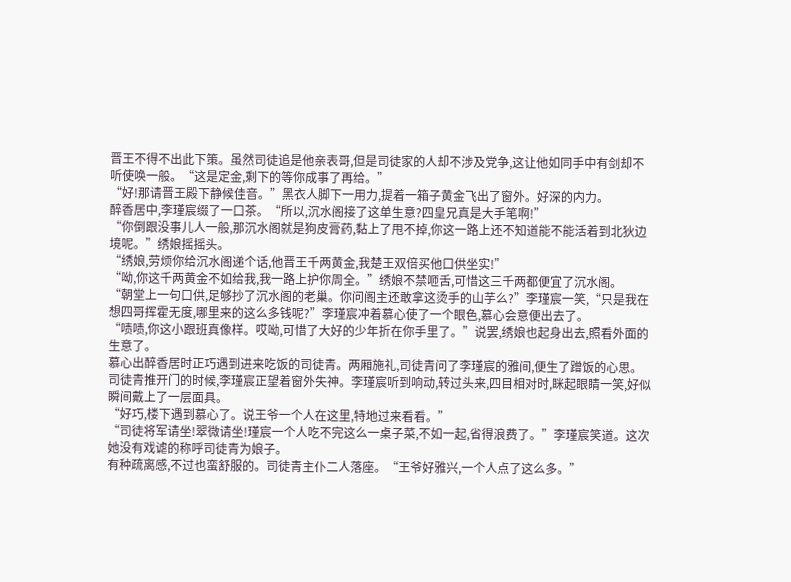晋王不得不出此下策。虽然司徒追是他亲表哥,但是司徒家的人却不涉及党争,这让他如同手中有剑却不听使唤一般。“这是定金,剩下的等你成事了再给。”
“好!那请晋王殿下静候佳音。”黑衣人脚下一用力,提着一箱子黄金飞出了窗外。好深的内力。
醉香居中,李瑾宸缀了一口茶。“所以,沉水阁接了这单生意?四皇兄真是大手笔啊!”
“你倒跟没事儿人一般,那沉水阁就是狗皮膏药,黏上了甩不掉,你这一路上还不知道能不能活着到北狄边境呢。”绣娘摇摇头。
“绣娘,劳烦你给沉水阁递个话,他晋王千两黄金,我楚王双倍买他口供坐实!”
“呦,你这千两黄金不如给我,我一路上护你周全。”绣娘不禁咂舌,可惜这三千两都便宜了沉水阁。
“朝堂上一句口供,足够抄了沉水阁的老巢。你问阁主还敢拿这烫手的山芋么?”李瑾宸一笑,“只是我在想四哥挥霍无度,哪里来的这么多钱呢?”李瑾宸冲着慕心使了一个眼色,慕心会意便出去了。
“啧啧,你这小跟班真像样。哎呦,可惜了大好的少年折在你手里了。”说罢,绣娘也起身出去,照看外面的生意了。
慕心出醉香居时正巧遇到进来吃饭的司徒青。两厢施礼,司徒青问了李瑾宸的雅间,便生了蹭饭的心思。
司徒青推开门的时候,李瑾宸正望着窗外失神。李瑾宸听到响动,转过头来,四目相对时,眯起眼睛一笑,好似瞬间戴上了一层面具。
“好巧,楼下遇到慕心了。说王爷一个人在这里,特地过来看看。”
“司徒将军请坐!翠微请坐!瑾宸一个人吃不完这么一桌子菜,不如一起,省得浪费了。”李瑾宸笑道。这次她没有戏谑的称呼司徒青为娘子。
有种疏离感,不过也蛮舒服的。司徒青主仆二人落座。“王爷好雅兴,一个人点了这么多。”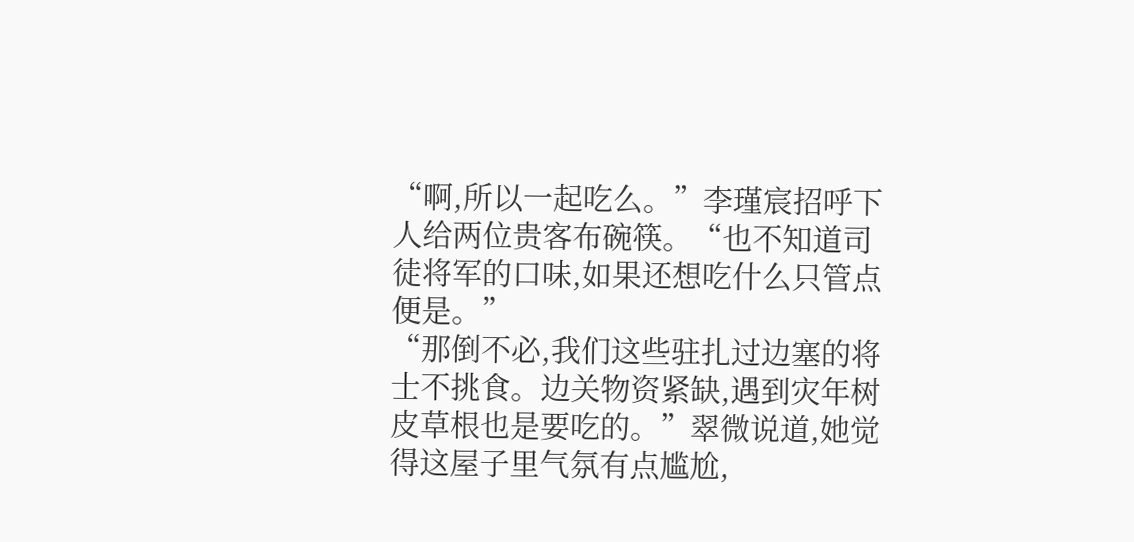“啊,所以一起吃么。”李瑾宸招呼下人给两位贵客布碗筷。“也不知道司徒将军的口味,如果还想吃什么只管点便是。”
“那倒不必,我们这些驻扎过边塞的将士不挑食。边关物资紧缺,遇到灾年树皮草根也是要吃的。”翠微说道,她觉得这屋子里气氛有点尴尬,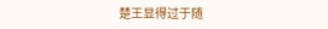楚王显得过于随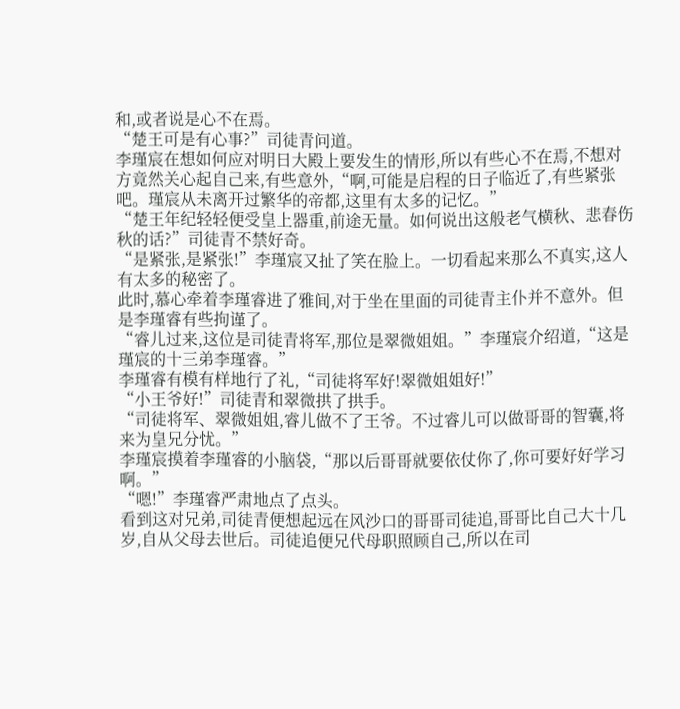和,或者说是心不在焉。
“楚王可是有心事?”司徒青问道。
李瑾宸在想如何应对明日大殿上要发生的情形,所以有些心不在焉,不想对方竟然关心起自己来,有些意外,“啊,可能是启程的日子临近了,有些紧张吧。瑾宸从未离开过繁华的帝都,这里有太多的记忆。”
“楚王年纪轻轻便受皇上器重,前途无量。如何说出这般老气横秋、悲春伤秋的话?”司徒青不禁好奇。
“是紧张,是紧张!”李瑾宸又扯了笑在脸上。一切看起来那么不真实,这人有太多的秘密了。
此时,慕心牵着李瑾睿进了雅间,对于坐在里面的司徒青主仆并不意外。但是李瑾睿有些拘谨了。
“睿儿过来,这位是司徒青将军,那位是翠微姐姐。”李瑾宸介绍道,“这是瑾宸的十三弟李瑾睿。”
李瑾睿有模有样地行了礼,“司徒将军好!翠微姐姐好!”
“小王爷好!”司徒青和翠微拱了拱手。
“司徒将军、翠微姐姐,睿儿做不了王爷。不过睿儿可以做哥哥的智囊,将来为皇兄分忧。”
李瑾宸摸着李瑾睿的小脑袋,“那以后哥哥就要依仗你了,你可要好好学习啊。”
“嗯!”李瑾睿严肃地点了点头。
看到这对兄弟,司徒青便想起远在风沙口的哥哥司徒追,哥哥比自己大十几岁,自从父母去世后。司徒追便兄代母职照顾自己,所以在司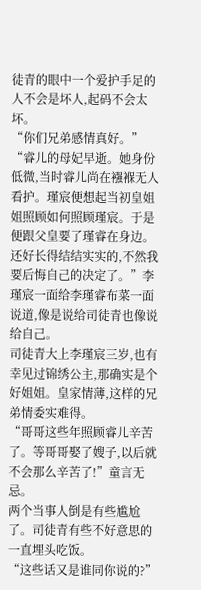徒青的眼中一个爱护手足的人不会是坏人,起码不会太坏。
“你们兄弟感情真好。”
“睿儿的母妃早逝。她身份低微,当时睿儿尚在襁褓无人看护。瑾宸便想起当初皇姐姐照顾如何照顾瑾宸。于是便跟父皇要了瑾睿在身边。还好长得结结实实的,不然我要后悔自己的决定了。”李瑾宸一面给李瑾睿布菜一面说道,像是说给司徒青也像说给自己。
司徒青大上李瑾宸三岁,也有幸见过锦绣公主,那确实是个好姐姐。皇家情薄,这样的兄弟情委实难得。
“哥哥这些年照顾睿儿辛苦了。等哥哥娶了嫂子,以后就不会那么辛苦了!”童言无忌。
两个当事人倒是有些尴尬了。司徒青有些不好意思的一直埋头吃饭。
“这些话又是谁同你说的?”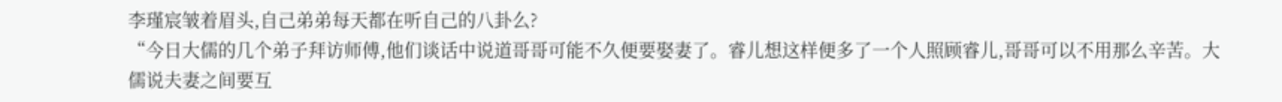李瑾宸皱着眉头,自己弟弟每天都在听自己的八卦么?
“今日大儒的几个弟子拜访师傅,他们谈话中说道哥哥可能不久便要娶妻了。睿儿想这样便多了一个人照顾睿儿,哥哥可以不用那么辛苦。大儒说夫妻之间要互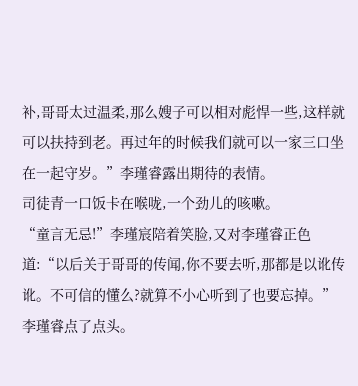补,哥哥太过温柔,那么嫂子可以相对彪悍一些,这样就可以扶持到老。再过年的时候我们就可以一家三口坐在一起守岁。”李瑾睿露出期待的表情。
司徒青一口饭卡在喉咙,一个劲儿的咳嗽。
“童言无忌!”李瑾宸陪着笑脸,又对李瑾睿正色道:“以后关于哥哥的传闻,你不要去听,那都是以讹传讹。不可信的懂么?就算不小心听到了也要忘掉。”
李瑾睿点了点头。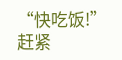“快吃饭!”赶紧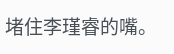堵住李瑾睿的嘴。